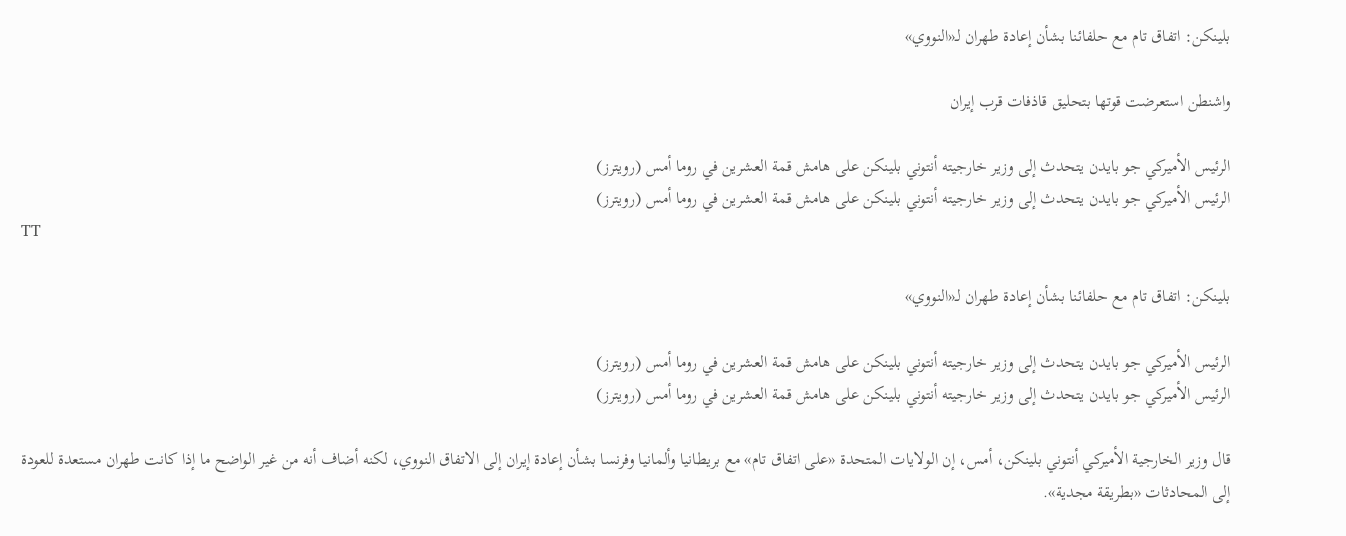بلينكن: اتفاق تام مع حلفائنا بشأن إعادة طهران لـ«النووي»

واشنطن استعرضت قوتها بتحليق قاذفات قرب إيران

الرئيس الأميركي جو بايدن يتحدث إلى وزير خارجيته أنتوني بلينكن على هامش قمة العشرين في روما أمس (رويترز)
الرئيس الأميركي جو بايدن يتحدث إلى وزير خارجيته أنتوني بلينكن على هامش قمة العشرين في روما أمس (رويترز)
TT

بلينكن: اتفاق تام مع حلفائنا بشأن إعادة طهران لـ«النووي»

الرئيس الأميركي جو بايدن يتحدث إلى وزير خارجيته أنتوني بلينكن على هامش قمة العشرين في روما أمس (رويترز)
الرئيس الأميركي جو بايدن يتحدث إلى وزير خارجيته أنتوني بلينكن على هامش قمة العشرين في روما أمس (رويترز)

قال وزير الخارجية الأميركي أنتوني بلينكن، أمس، إن الولايات المتحدة «على اتفاق تام» مع بريطانيا وألمانيا وفرنسا بشأن إعادة إيران إلى الاتفاق النووي، لكنه أضاف أنه من غير الواضح ما إذا كانت طهران مستعدة للعودة إلى المحادثات «بطريقة مجدية».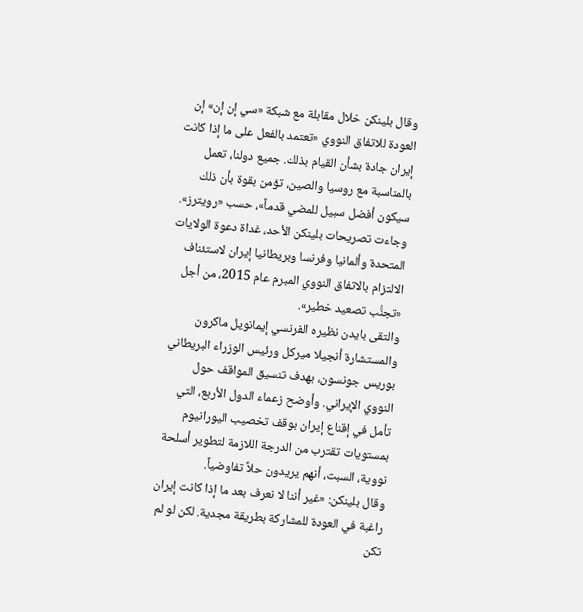وقال بلينكن خلال مقابلة مع شبكة «سي إن إن» إن العودة للاتفاق النووي «تعتمد بالفعل على ما إذا كانت إيران جادة بشأن القيام بذلك. جميع دولنا، تعمل بالمناسبة مع روسيا والصين، تؤمن بقوة بأن ذلك سيكون أفضل سبيل للمضي قدماً»، حسب «رويترز».
وجاءت تصريحات بلينكن الأحد، غداة دعوة الولايات المتحدة وألمانيا وفرنسا وبريطانيا إيران لاستئناف الالتزام بالاتفاق النووي المبرم عام 2015، من أجل «تجنُّب تصعيد خطير».
والتقى بايدن نظيره الفرنسي إيمانويل ماكرون والمستشارة أنجيلا ميركل ورئيس الوزراء البريطاني بوريس جونسون، بهدف تنسيق المواقف حول النووي الإيراني. وأوضح زعماء الدول الأربع، التي تأمل في إقناع إيران بوقف تخصيب اليورانيوم بمستويات تقترب من الدرجة اللازمة لتطوير أسلحة نووية، السبت، أنهم يريدون حلاً تفاوضياً.
وقال بلينكن: «غير أننا لا نعرف بعد ما إذا كانت إيران راغبة في العودة للمشاركة بطريقة مجدية. لكن لو لم تكن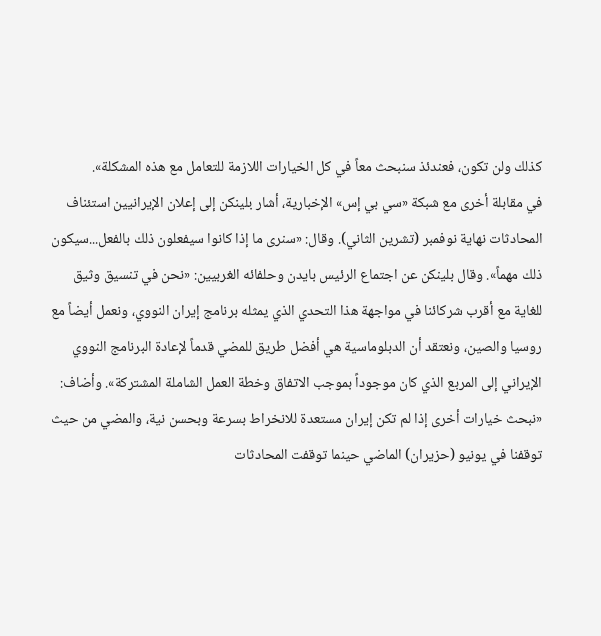كذلك ولن تكون، فعندئذ سنبحث معاً في كل الخيارات اللازمة للتعامل مع هذه المشكلة».
في مقابلة أخرى مع شبكة «سي بي إس» الإخبارية، أشار بلينكن إلى إعلان الإيرانيين استئناف المحادثات نهاية نوفمبر (تشرين الثاني). وقال: «سنرى ما إذا كانوا سيفعلون ذلك بالفعل...سيكون ذلك مهماً». وقال بلينكن عن اجتماع الرئيس بايدن وحلفائه الغربيين: «نحن في تنسيق وثيق للغاية مع أقرب شركائنا في مواجهة هذا التحدي الذي يمثله برنامج إيران النووي، ونعمل أيضاً مع روسيا والصين، ونعتقد أن الدبلوماسية هي أفضل طريق للمضي قدماً لإعادة البرنامج النووي الإيراني إلى المربع الذي كان موجوداً بموجب الاتفاق وخطة العمل الشاملة المشتركة». وأضاف: «نبحث خيارات أخرى إذا لم تكن إيران مستعدة للانخراط بسرعة وبحسن نية، والمضي من حيث توقفنا في يونيو (حزيران) الماضي حينما توقفت المحادثات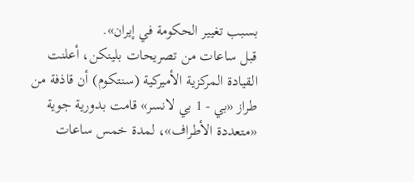بسبب تغيير الحكومة في إيران».
قبل ساعات من تصريحات بلينكن، أعلنت القيادة المركزية الأميركية (سنتكوم) أن قاذفة من طراز «بي - 1 بي لانسر» قامت بدورية جوية «متعددة الأطراف»، لمدة خمس ساعات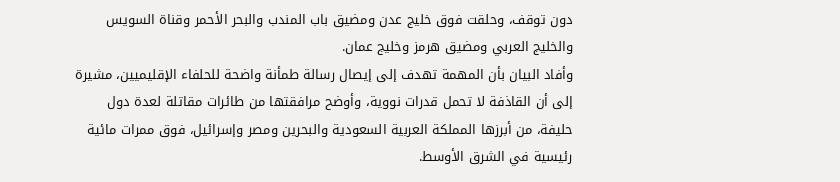دون توقف، وحلقت فوق خليج عدن ومضيق باب المندب والبحر الأحمر وقناة السويس والخليج العربي ومضيق هرمز وخليج عمان.
وأفاد البيان بأن المهمة تهدف إلى إيصال رسالة طمأنة واضحة للحلفاء الإقليميين، مشيرة إلى أن القاذفة لا تحمل قدرات نووية، وأوضح مرافقتها من طائرات مقاتلة لعدة دول حليفة، من أبرزها المملكة العربية السعودية والبحرين ومصر وإسرائيل، فوق ممرات مائية رئيسية في الشرق الأوسط.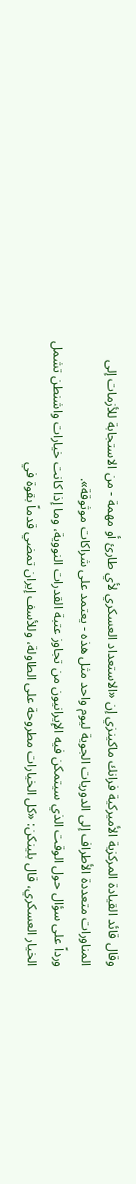وقال قائد القيادة المركزية الأميركية فرانك ماكينزي إن «الاستعداد العسكري لأي طارئ أو مهمة - من الاستجابة للأزمات إلى المناورات متعددة الأطراف إلى الدوريات الجوية ليوم واحد مثل هذه - يعتمد على شراكات موثوقة».
ورداً على سؤال حول الوقت الذي سيتمكن فيه الإيرانيون من تجاوز عتبة القدرات النووية، وما إذا كانت خيارات واشنطن تشمل الخيار العسكري، قال بلينكن: «كل الخيارات مطروحة على الطاولة، وللأسف إيران تمضي قدماً بقوة في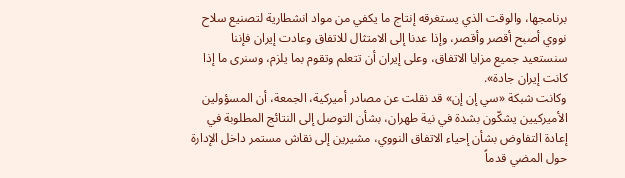برنامجها، والوقت الذي يستغرقه إنتاج ما يكفي من مواد انشطارية لتصنيع سلاح نووي أصبح أقصر وأقصر، وإذا عدنا إلى الامتثال للاتفاق وعادت إيران فإننا سنستعيد جميع مزايا الاتفاق، وعلى إيران أن تتعلم وتقوم بما يلزم، وسنرى ما إذا كانت إيران جادة».
وكانت شبكة «سي إن إن» قد نقلت عن مصادر أميركية، الجمعة، أن المسؤولين الأميركيين يشكّون بشدة في نية طهران، بشأن التوصل إلى النتائج المطلوبة في إعادة التفاوض بشأن إحياء الاتفاق النووي، مشيرين إلى نقاش مستمر داخل الإدارة حول المضي قدماً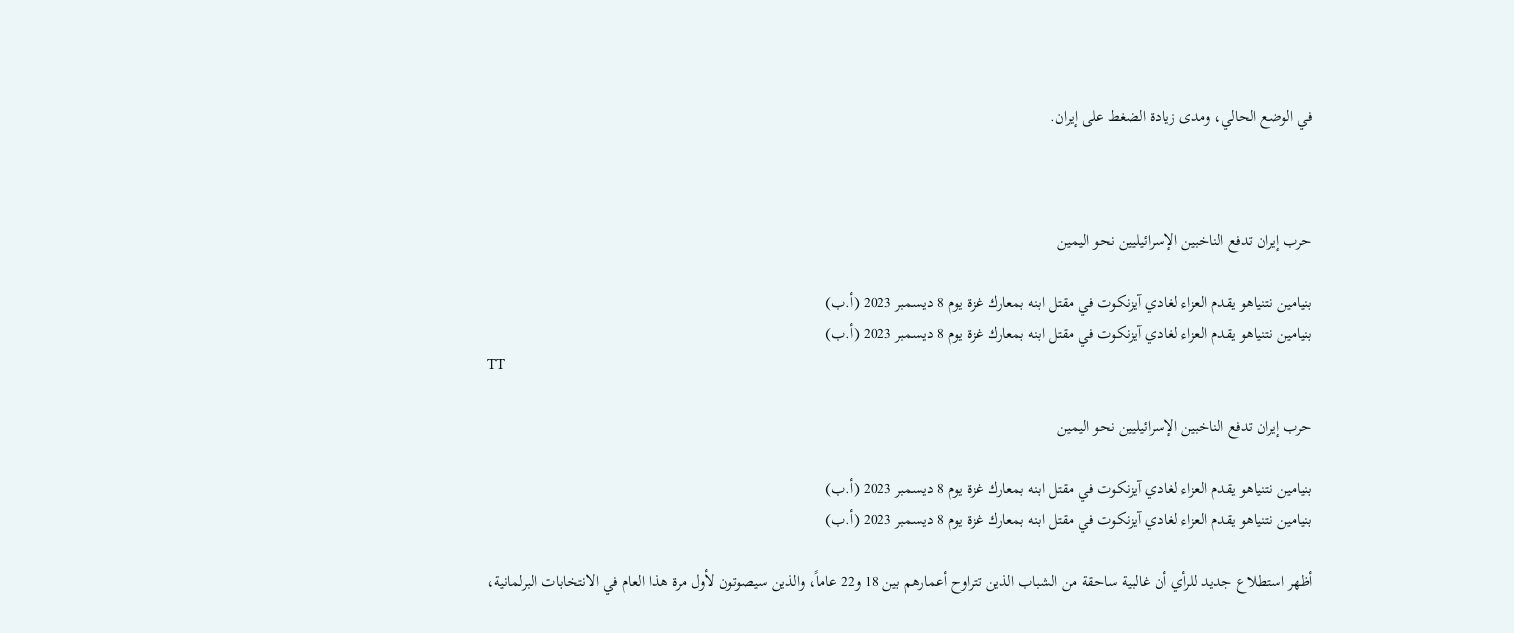في الوضع الحالي، ومدى زيادة الضغط على إيران.



حرب إيران تدفع الناخبين الإسرائيليين نحو اليمين

بنيامين نتنياهو يقدم العزاء لغادي آيزنكوت في مقتل ابنه بمعارك غزة يوم 8 ديسمبر 2023 (أ.ب)
بنيامين نتنياهو يقدم العزاء لغادي آيزنكوت في مقتل ابنه بمعارك غزة يوم 8 ديسمبر 2023 (أ.ب)
TT

حرب إيران تدفع الناخبين الإسرائيليين نحو اليمين

بنيامين نتنياهو يقدم العزاء لغادي آيزنكوت في مقتل ابنه بمعارك غزة يوم 8 ديسمبر 2023 (أ.ب)
بنيامين نتنياهو يقدم العزاء لغادي آيزنكوت في مقتل ابنه بمعارك غزة يوم 8 ديسمبر 2023 (أ.ب)

أظهر استطلاع جديد للرأي أن غالبية ساحقة من الشباب الذين تتراوح أعمارهم بين 18 و22 عاماً، والذين سيصوتون لأول مرة هذا العام في الانتخابات البرلمانية،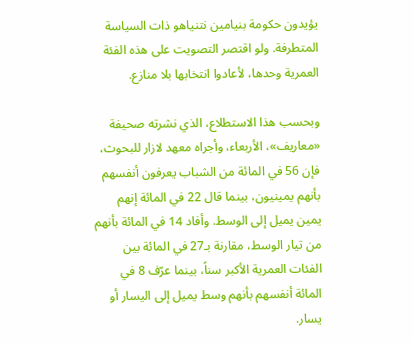يؤيدون حكومة بنيامين نتنياهو ذات السياسة المتطرفة. ولو اقتصر التصويت على هذه الفئة العمرية وحدها، لأعادوا انتخابها بلا منازع.

وبحسب هذا الاستطلاع، الذي نشرته صحيفة «معاريف»، الأربعاء، وأجراه معهد لازار للبحوث، فإن 56 في المائة من الشباب يعرفون أنفسهم بأنهم يمينيون، بينما قال 22 في المائة إنهم يمين يميل إلى الوسط. وأفاد 14 في المائة بأنهم من تيار الوسط، مقارنة بـ27 في المائة بين الفئات العمرية الأكبر سناً، بينما عرّف 8 في المائة أنفسهم بأنهم وسط يميل إلى اليسار أو يسار.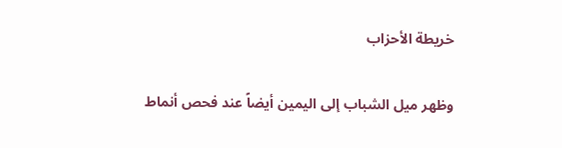خريطة الأحزاب

وظهر ميل الشباب إلى اليمين أيضاً عند فحص أنماط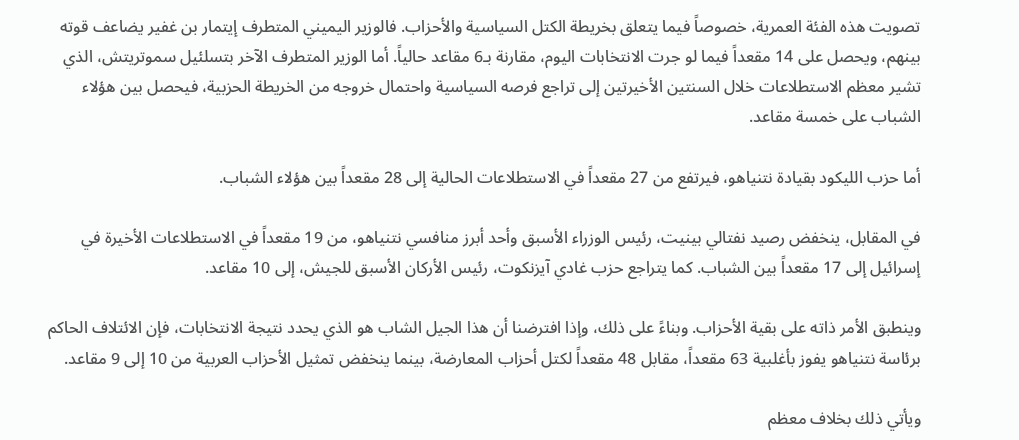تصويت هذه الفئة العمرية، خصوصاً فيما يتعلق بخريطة الكتل السياسية والأحزاب. فالوزير اليميني المتطرف إيتمار بن غفير يضاعف قوته بينهم، ويحصل على 14 مقعداً فيما لو جرت الانتخابات اليوم، مقارنة بـ6 مقاعد حالياً. أما الوزير المتطرف الآخر بتسلئيل سموتريتش، الذي تشير معظم الاستطلاعات خلال السنتين الأخيرتين إلى تراجع فرصه السياسية واحتمال خروجه من الخريطة الحزبية، فيحصل بين هؤلاء الشباب على خمسة مقاعد.

أما حزب الليكود بقيادة نتنياهو، فيرتفع من 27 مقعداً في الاستطلاعات الحالية إلى 28 مقعداً بين هؤلاء الشباب.

في المقابل، ينخفض رصيد نفتالي بينيت، رئيس الوزراء الأسبق وأحد أبرز منافسي نتنياهو، من 19 مقعداً في الاستطلاعات الأخيرة في إسرائيل إلى 17 مقعداً بين الشباب. كما يتراجع حزب غادي آيزنكوت، رئيس الأركان الأسبق للجيش، إلى 10 مقاعد.

وينطبق الأمر ذاته على بقية الأحزاب. وبناءً على ذلك، وإذا افترضنا أن هذا الجيل الشاب هو الذي يحدد نتيجة الانتخابات، فإن الائتلاف الحاكم برئاسة نتنياهو يفوز بأغلبية 63 مقعداً، مقابل 48 مقعداً لكتل أحزاب المعارضة، بينما ينخفض تمثيل الأحزاب العربية من 10 إلى 9 مقاعد.

ويأتي ذلك بخلاف معظم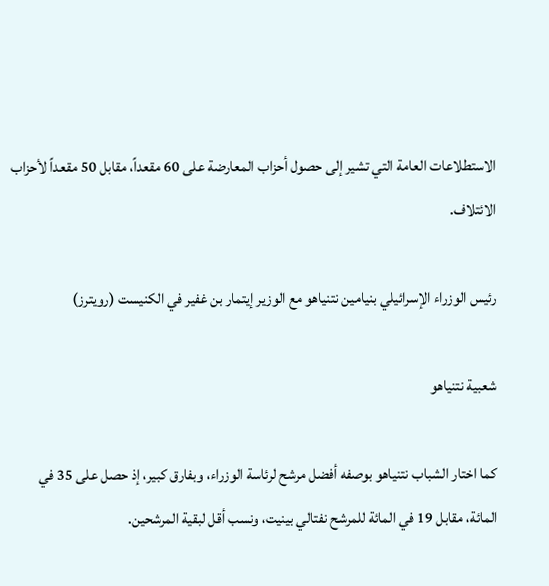الاستطلاعات العامة التي تشير إلى حصول أحزاب المعارضة على 60 مقعداً، مقابل 50 مقعداً لأحزاب الائتلاف.

رئيس الوزراء الإسرائيلي بنيامين نتنياهو مع الوزير إيتمار بن غفير في الكنيست (رويترز)

شعبية نتنياهو

كما اختار الشباب نتنياهو بوصفه أفضل مرشح لرئاسة الوزراء، وبفارق كبير، إذ حصل على 35 في المائة، مقابل 19 في المائة للمرشح نفتالي بينيت، ونسب أقل لبقية المرشحين.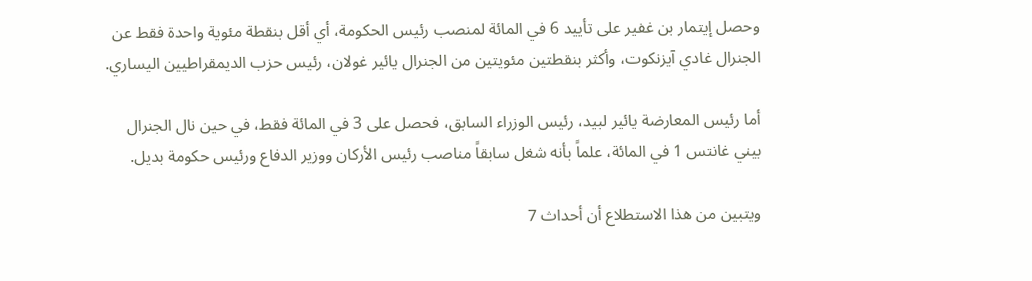وحصل إيتمار بن غفير على تأييد 6 في المائة لمنصب رئيس الحكومة، أي أقل بنقطة مئوية واحدة فقط عن الجنرال غادي آيزنكوت، وأكثر بنقطتين مئويتين من الجنرال يائير غولان، رئيس حزب الديمقراطيين اليساري.

أما رئيس المعارضة يائير لبيد، رئيس الوزراء السابق، فحصل على 3 في المائة فقط، في حين نال الجنرال بيني غانتس 1 في المائة، علماً بأنه شغل سابقاً مناصب رئيس الأركان ووزير الدفاع ورئيس حكومة بديل.

ويتبين من هذا الاستطلاع أن أحداث 7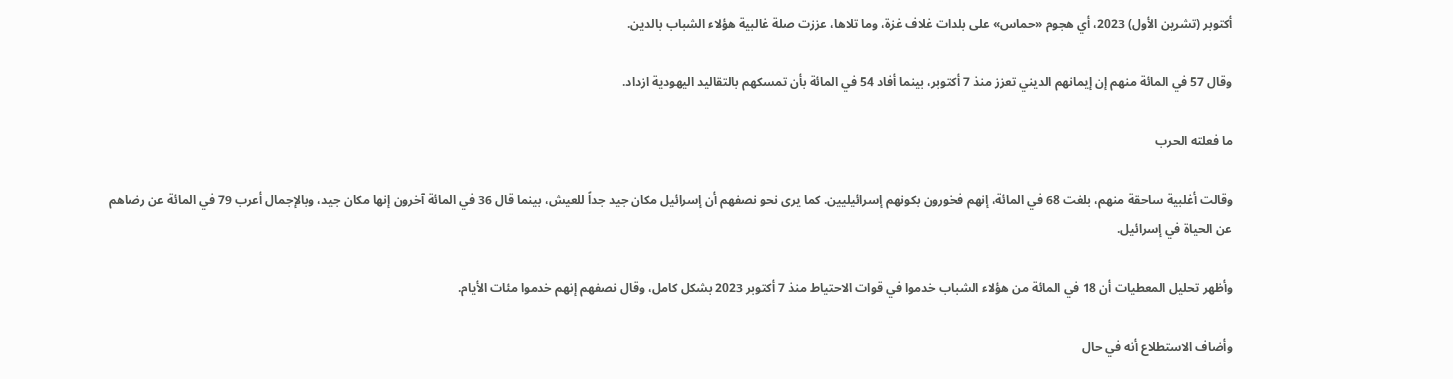أكتوبر (تشرين الأول) 2023، أي هجوم «حماس» على بلدات غلاف غزة، وما تلاها، عززت صلة غالبية هؤلاء الشباب بالدين.

وقال 57 في المائة منهم إن إيمانهم الديني تعزز منذ 7 أكتوبر، بينما أفاد 54 في المائة بأن تمسكهم بالتقاليد اليهودية ازداد.

ما فعلته الحرب

وقالت أغلبية ساحقة منهم، بلغت 68 في المائة، إنهم فخورون بكونهم إسرائيليين. كما يرى نحو نصفهم أن إسرائيل مكان جيد جداً للعيش، بينما قال 36 في المائة آخرون إنها مكان جيد، وبالإجمال أعرب 79 في المائة عن رضاهم عن الحياة في إسرائيل.

وأظهر تحليل المعطيات أن 18 في المائة من هؤلاء الشباب خدموا في قوات الاحتياط منذ 7 أكتوبر 2023 بشكل كامل، وقال نصفهم إنهم خدموا مئات الأيام.

وأضاف الاستطلاع أنه في حال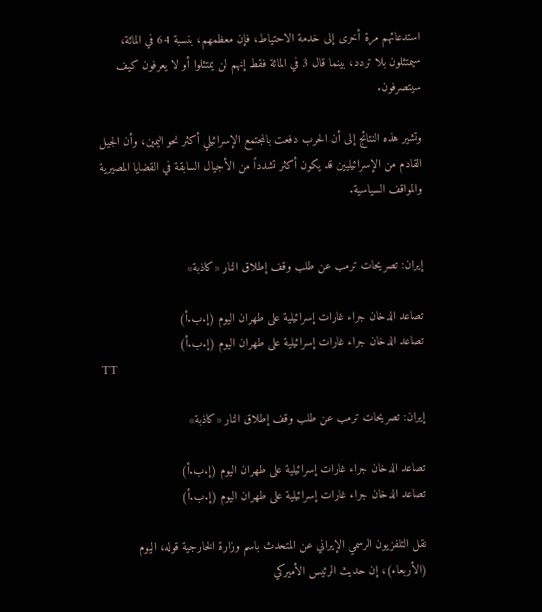استدعائهم مرة أخرى إلى خدمة الاحتياط، فإن معظمهم، بنسبة 64 في المائة، سيمتثلون بلا تردد، بينما قال 3 في المائة فقط إنهم لن يمتثلوا أو لا يعرفون كيف سيتصرفون.

وتشير هذه النتائج إلى أن الحرب دفعت بالمجتمع الإسرائيلي أكثر نحو اليمين، وأن الجيل القادم من الإسرائيليين قد يكون أكثر تشدداً من الأجيال السابقة في القضايا المصيرية والمواقف السياسية.


إيران: تصريحات ترمب عن طلب وقف إطلاق النار «كاذبة»

تصاعد الدخان جراء غارات إسرائيلية على طهران اليوم (إ.ب.أ)
تصاعد الدخان جراء غارات إسرائيلية على طهران اليوم (إ.ب.أ)
TT

إيران: تصريحات ترمب عن طلب وقف إطلاق النار «كاذبة»

تصاعد الدخان جراء غارات إسرائيلية على طهران اليوم (إ.ب.أ)
تصاعد الدخان جراء غارات إسرائيلية على طهران اليوم (إ.ب.أ)

نقل التلفزيون الرسمي الإيراني عن المتحدث ‌باسم ‌وزارة الخارجية ‌قوله، اليوم (الأربعاء)، إن حديث الرئيس الأميركي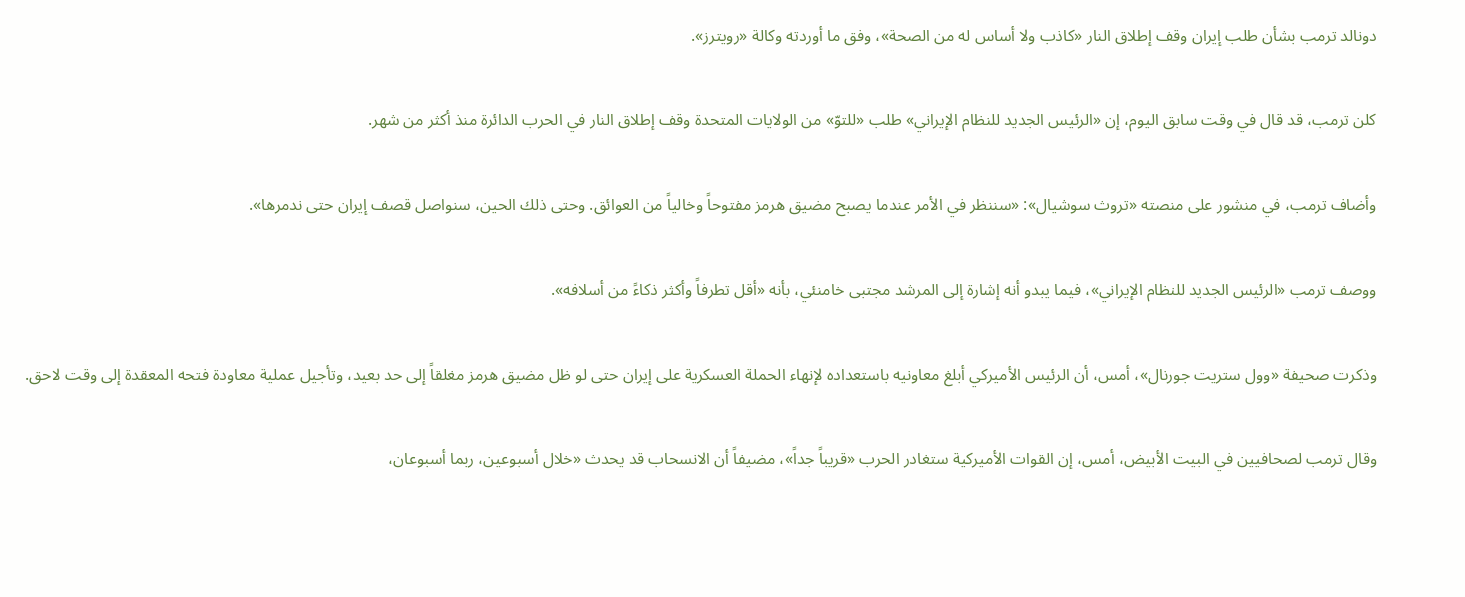دونالد ‌ترمب ‌بشأن طلب ‌إيران وقف ‌إطلاق النار ‌«كاذب ولا أساس له من الصحة»، وفق ما أوردته وكالة «رويترز».

كلن ترمب، قد قال في وقت سابق اليوم، إن «الرئيس الجديد للنظام الإيراني» طلب «للتوّ» من الولايات المتحدة وقف إطلاق النار في الحرب الدائرة منذ أكثر من شهر.

وأضاف ترمب، في منشور على منصته «تروث سوشيال»: «سننظر في الأمر عندما يصبح مضيق هرمز مفتوحاً وخالياً من العوائق. وحتى ذلك الحين، سنواصل قصف إيران حتى ندمرها».

ووصف ترمب «الرئيس الجديد للنظام الإيراني»، فيما يبدو أنه إشارة إلى المرشد مجتبى خامنئي، بأنه «أقل تطرفاً وأكثر ذكاءً من أسلافه».

وذكرت صحيفة «وول ستريت جورنال»، أمس، أن الرئيس الأميركي أبلغ ‌معاونيه باستعداده ‌لإنهاء الحملة العسكرية على إيران حتى لو ظل مضيق هرمز مغلقاً إلى ‌حد ‌بعيد، وتأجيل عملية ‌معاودة ‌فتحه المعقدة إلى وقت لاحق.

وقال ترمب لصحافيين في البيت الأبيض، أمس، إن القوات الأميركية ستغادر الحرب «قريباً جداً»، مضيفاً أن الانسحاب قد ‌يحدث «خلال أسبوعين، ربما أسبوعان،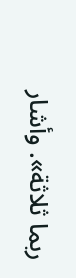ربما ثلاثة». وأشار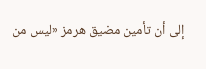إلى أن تأمين مضيق هرمز «ليس من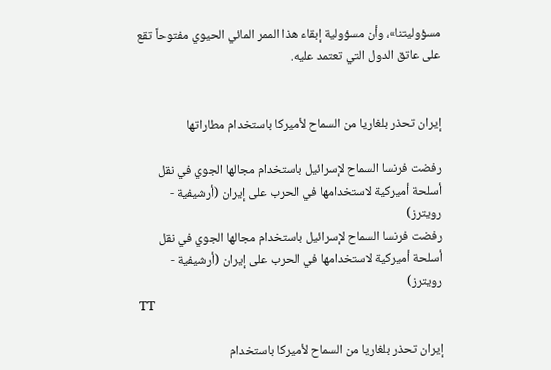مسؤوليتنا»، وأن مسؤولية إبقاء هذا الممر المائي الحيوي مفتوحاً تقع على عاتق الدول التي تعتمد عليه.


إيران تحذر بلغاريا من السماح لأميركا باستخدام مطاراتها

رفضت فرنسا السماح لإسرائيل باستخدام مجالها الجوي في نقل أسلحة أميركية لاستخدامها في الحرب على إيران (أرشيفية - رويترز)
رفضت فرنسا السماح لإسرائيل باستخدام مجالها الجوي في نقل أسلحة أميركية لاستخدامها في الحرب على إيران (أرشيفية - رويترز)
TT

إيران تحذر بلغاريا من السماح لأميركا باستخدام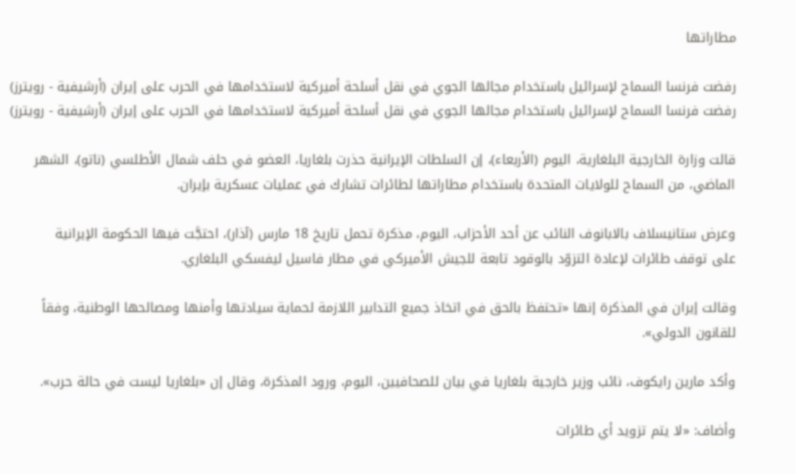مطاراتها

رفضت فرنسا السماح لإسرائيل باستخدام مجالها الجوي في نقل أسلحة أميركية لاستخدامها في الحرب على إيران (أرشيفية - رويترز)
رفضت فرنسا السماح لإسرائيل باستخدام مجالها الجوي في نقل أسلحة أميركية لاستخدامها في الحرب على إيران (أرشيفية - رويترز)

قالت ‌وزارة الخارجية البلغارية، اليوم (الأربعاء)، إن السلطات الإيرانية حذرت بلغاريا، العضو في حلف شمال الأطلسي (ناتو)، الشهر الماضي، من السماح للولايات المتحدة باستخدام مطاراتها لطائرات تشارك في عمليات عسكرية بإيران.

وعرض ستانيسلاف بالابانوف النائب عن أحد الأحزاب، اليوم، مذكرة تحمل تاريخ 18 مارس (آذار)، احتجَّت فيها الحكومة الإيرانية على ‌توقف طائرات لإعادة ‌التزوّد بالوقود تابعة للجيش الأميركي ‌في مطار فاسيل ليفسكي البلغاري.

وقالت إيران في المذكرة إنها «تحتفظ بالحق في اتخاذ جميع التدابير اللازمة لحماية سيادتها وأمنها ومصالحها الوطنية، وفقاً للقانون الدولي».

وأكد مارين رايكوف، نائب وزير خارجية بلغاريا في بيان للصحافيين، اليوم، ورود المذكرة، وقال إن «بلغاريا ليست في ‌حالة حرب».

وأضاف: «لا يتم تزويد أي طائرات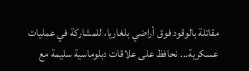مقاتلة بالوقود ‌فوق أراضي بلغاريا، للمشاركة في عمليات عسكرية... نحافظ على علاقات دبلوماسية سليمة مع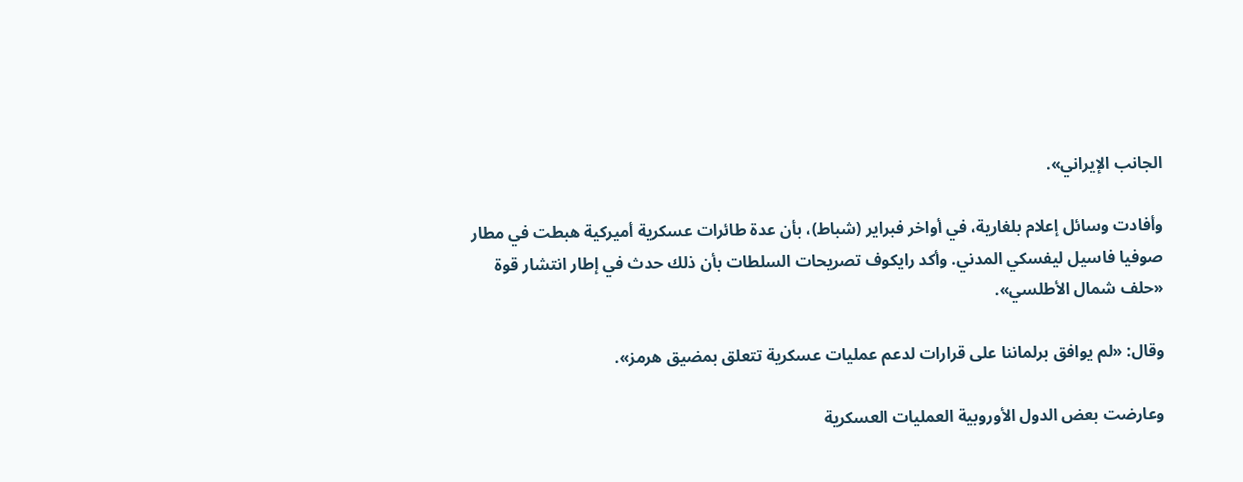الجانب الإيراني».

وأفادت وسائل إعلام بلغارية، في أواخر فبراير (شباط)، بأن عدة طائرات عسكرية أميركية هبطت ‌في مطار صوفيا فاسيل ليفسكي المدني. وأكد رايكوف تصريحات السلطات بأن ذلك حدث في إطار انتشار قوة «حلف شمال الأطلسي».

وقال: «لم يوافق برلماننا على قرارات لدعم عمليات عسكرية تتعلق بمضيق هرمز».

وعارضت بعض الدول الأوروبية العمليات العسكرية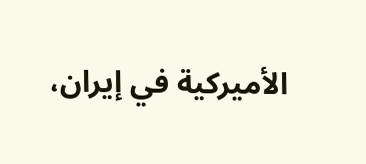الأميركية في إيران،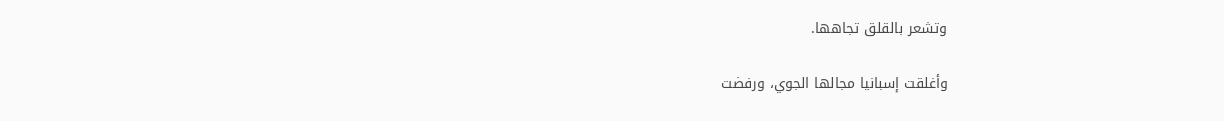وتشعر بالقلق تجاهها.

وأغلقت إسبانيا مجالها الجوي، ورفضت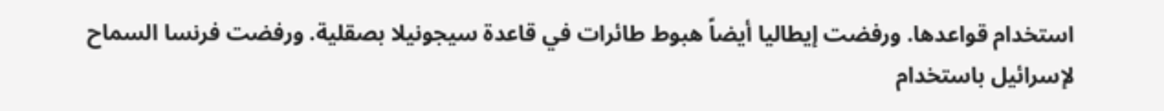استخدام قواعدها. ورفضت إيطاليا أيضاً هبوط طائرات في قاعدة سيجونيلا بصقلية. ورفضت فرنسا السماح لإسرائيل باستخدام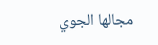مجالها الجوي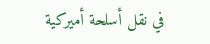في نقل أسلحة أميركية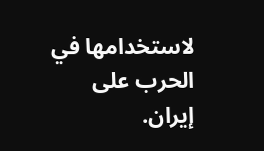لاستخدامها في الحرب على إيران.